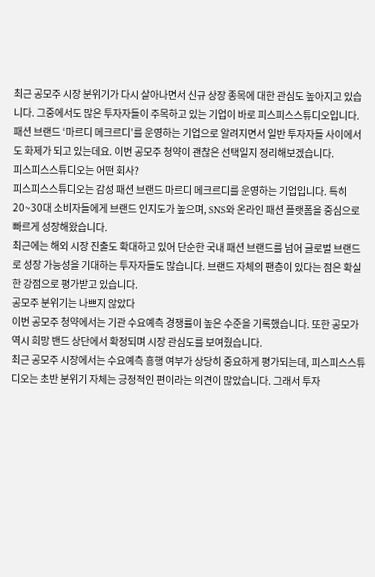최근 공모주 시장 분위기가 다시 살아나면서 신규 상장 종목에 대한 관심도 높아지고 있습니다. 그중에서도 많은 투자자들이 주목하고 있는 기업이 바로 피스피스스튜디오입니다. 패션 브랜드 ‘마르디 메크르디’를 운영하는 기업으로 알려지면서 일반 투자자들 사이에서도 화제가 되고 있는데요. 이번 공모주 청약이 괜찮은 선택일지 정리해보겠습니다.
피스피스스튜디오는 어떤 회사?
피스피스스튜디오는 감성 패션 브랜드 마르디 메크르디를 운영하는 기업입니다. 특히 20~30대 소비자들에게 브랜드 인지도가 높으며, SNS와 온라인 패션 플랫폼을 중심으로 빠르게 성장해왔습니다.
최근에는 해외 시장 진출도 확대하고 있어 단순한 국내 패션 브랜드를 넘어 글로벌 브랜드로 성장 가능성을 기대하는 투자자들도 많습니다. 브랜드 자체의 팬층이 있다는 점은 확실한 강점으로 평가받고 있습니다.
공모주 분위기는 나쁘지 않았다
이번 공모주 청약에서는 기관 수요예측 경쟁률이 높은 수준을 기록했습니다. 또한 공모가 역시 희망 밴드 상단에서 확정되며 시장 관심도를 보여줬습니다.
최근 공모주 시장에서는 수요예측 흥행 여부가 상당히 중요하게 평가되는데, 피스피스스튜디오는 초반 분위기 자체는 긍정적인 편이라는 의견이 많았습니다. 그래서 투자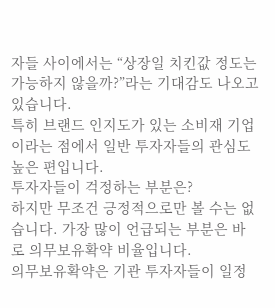자들 사이에서는 “상장일 치킨값 정도는 가능하지 않을까?”라는 기대감도 나오고 있습니다.
특히 브랜드 인지도가 있는 소비재 기업이라는 점에서 일반 투자자들의 관심도 높은 편입니다.
투자자들이 걱정하는 부분은?
하지만 무조건 긍정적으로만 볼 수는 없습니다. 가장 많이 언급되는 부분은 바로 의무보유확약 비율입니다.
의무보유확약은 기관 투자자들이 일정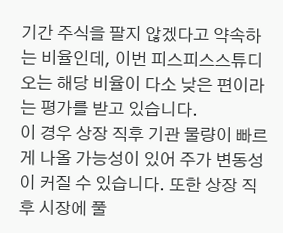기간 주식을 팔지 않겠다고 약속하는 비율인데, 이번 피스피스스튜디오는 해당 비율이 다소 낮은 편이라는 평가를 받고 있습니다.
이 경우 상장 직후 기관 물량이 빠르게 나올 가능성이 있어 주가 변동성이 커질 수 있습니다. 또한 상장 직후 시장에 풀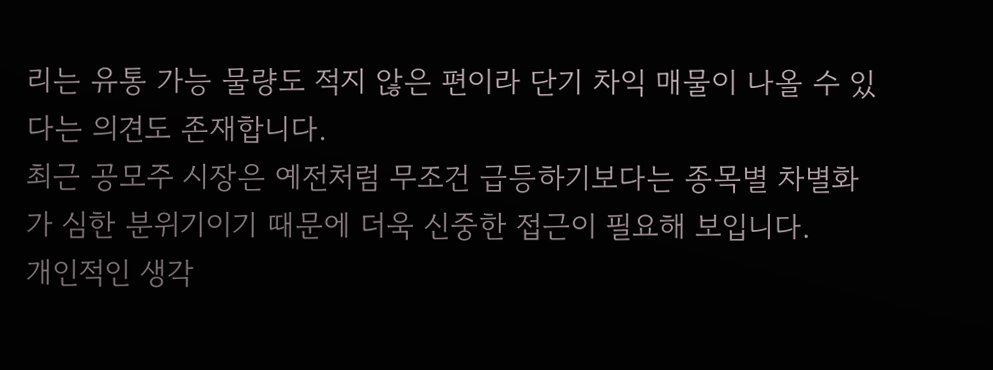리는 유통 가능 물량도 적지 않은 편이라 단기 차익 매물이 나올 수 있다는 의견도 존재합니다.
최근 공모주 시장은 예전처럼 무조건 급등하기보다는 종목별 차별화가 심한 분위기이기 때문에 더욱 신중한 접근이 필요해 보입니다.
개인적인 생각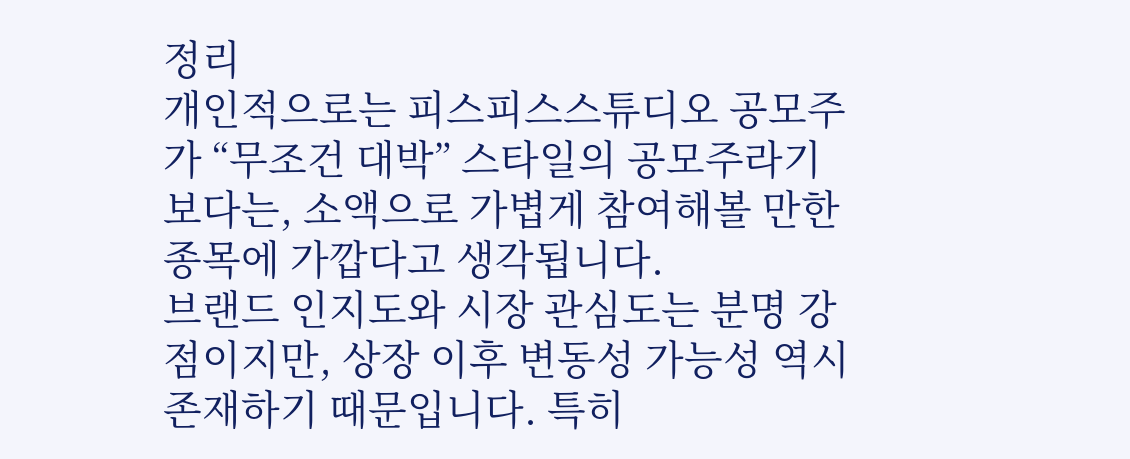정리
개인적으로는 피스피스스튜디오 공모주가 “무조건 대박” 스타일의 공모주라기보다는, 소액으로 가볍게 참여해볼 만한 종목에 가깝다고 생각됩니다.
브랜드 인지도와 시장 관심도는 분명 강점이지만, 상장 이후 변동성 가능성 역시 존재하기 때문입니다. 특히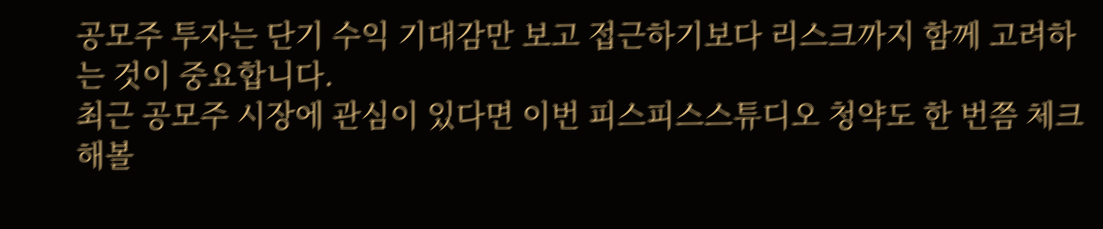공모주 투자는 단기 수익 기대감만 보고 접근하기보다 리스크까지 함께 고려하는 것이 중요합니다.
최근 공모주 시장에 관심이 있다면 이번 피스피스스튜디오 청약도 한 번쯤 체크해볼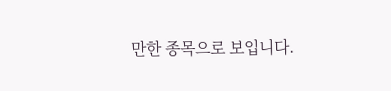만한 종목으로 보입니다.